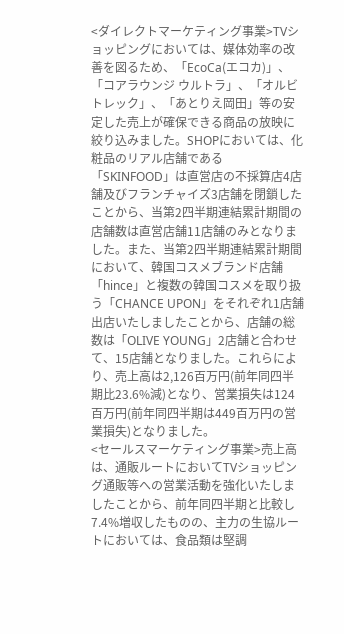<ダイレクトマーケティング事業>TVショッピングにおいては、媒体効率の改善を図るため、「EcoCa(エコカ)」、「コアラウンジ ウルトラ」、「オルビトレック」、「あとりえ岡田」等の安定した売上が確保できる商品の放映に絞り込みました。SHOPにおいては、化粧品のリアル店舗である「SKINFOOD」は直営店の不採算店4店舗及びフランチャイズ3店舗を閉鎖したことから、当第2四半期連結累計期間の店舗数は直営店舗11店舗のみとなりました。また、当第2四半期連結累計期間において、韓国コスメブランド店舗「hince」と複数の韓国コスメを取り扱う「CHANCE UPON」をそれぞれ1店舗出店いたしましたことから、店舗の総数は「OLIVE YOUNG」2店舗と合わせて、15店舗となりました。これらにより、売上高は2,126百万円(前年同四半期比23.6%減)となり、営業損失は124百万円(前年同四半期は449百万円の営業損失)となりました。
<セールスマーケティング事業>売上高は、通販ルートにおいてTVショッピング通販等への営業活動を強化いたしましたことから、前年同四半期と比較し7.4%増収したものの、主力の生協ルートにおいては、食品類は堅調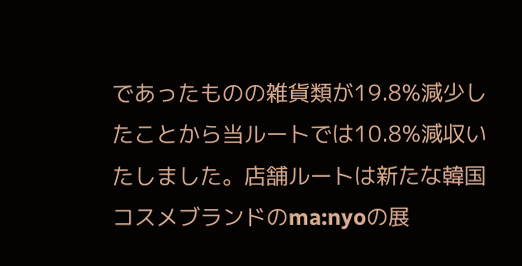であったものの雑貨類が19.8%減少したことから当ルートでは10.8%減収いたしました。店舗ルートは新たな韓国コスメブランドのma:nyoの展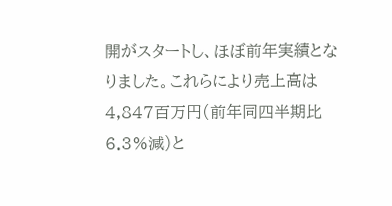開がスタートし、ほぼ前年実績となりました。これらにより売上高は4,847百万円(前年同四半期比6.3%減)と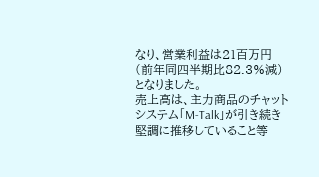なり、営業利益は21百万円(前年同四半期比82.3%減)となりました。
売上高は、主力商品のチャットシステム「M-Talk」が引き続き堅調に推移していること等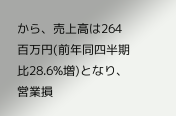から、売上高は264百万円(前年同四半期比28.6%増)となり、営業損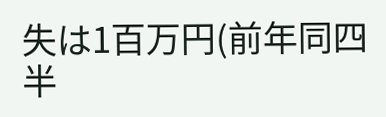失は1百万円(前年同四半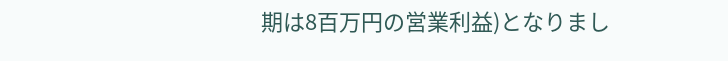期は8百万円の営業利益)となりまし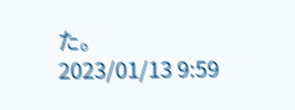た。
2023/01/13 9:59